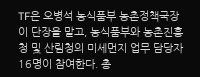TF은 오병석 농식품부 농촌정책국장이 단장을 맡고, 농식품부와 농촌진흥청 및 산림청의 미세먼지 업무 담당자 16명이 참여한다. 총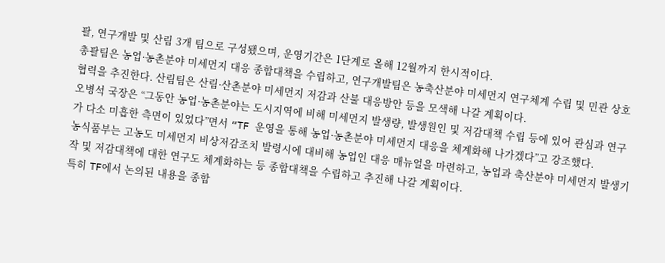괄, 연구개발 및 산림 3개 팀으로 구성됐으며, 운영기간은 1단계로 올해 12월까지 한시적이다.
총괄팀은 농업·농촌분야 미세먼지 대응 종합대책을 수립하고, 연구개발팀은 농축산분야 미세먼지 연구체계 수립 및 민관 상호협력을 추진한다. 산림팀은 산림·산촌분야 미세먼지 저감과 산불 대응방안 등을 모색해 나갈 계획이다.
오병석 국장은 “그동안 농업·농촌분야는 도시지역에 비해 미세먼지 발생량, 발생원인 및 저감대책 수립 등에 있어 관심과 연구가 다소 미흡한 측면이 있었다”면서 “TF 운영을 통해 농업·농촌분야 미세먼지 대응을 체계화해 나가겠다”고 강조했다.
농식품부는 고농도 미세먼지 비상저감조치 발령시에 대비해 농업인 대응 매뉴얼을 마련하고, 농업과 축산분야 미세먼지 발생기작 및 저감대책에 대한 연구도 체계화하는 등 종합대책을 수립하고 추진해 나갈 계획이다.
특히 TF에서 논의된 내용을 종합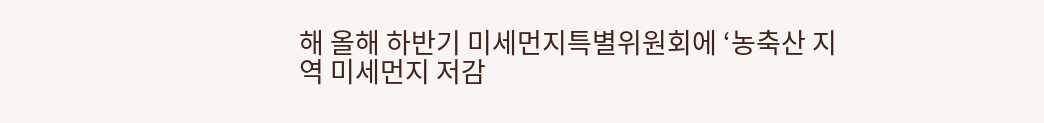해 올해 하반기 미세먼지특별위원회에 ‘농축산 지역 미세먼지 저감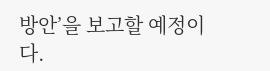방안’을 보고할 예정이다.